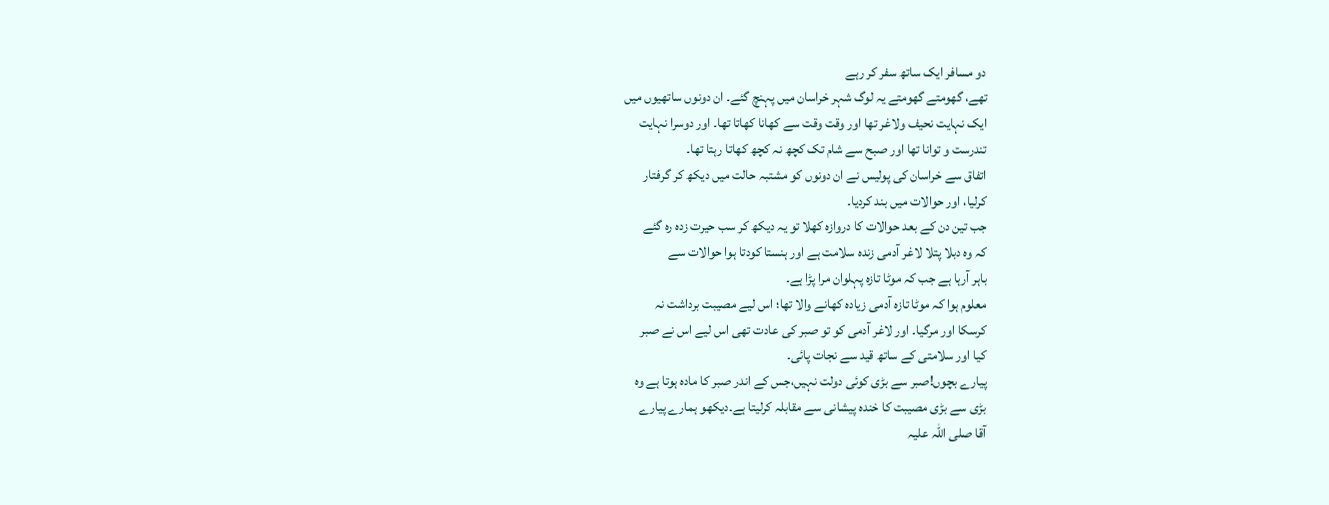دو مسافر ایک ساتھ سفر کر رہے
تھے، گھومتے گھومتے یہ لوگ شہر خراسان میں پہنچ گئے۔ ان دونوں ساتھیوں میں
ایک نہایت نحیف ولاغر تھا اور وقت وقت سے کھانا کھاتا تھا۔ اور دوسرا نہایت
تندرست و توانا تھا اور صبح سے شام تک کچھ نہ کچھ کھاتا رہتا تھا۔
اتفاق سے خراسان کی پولیس نے ان دونوں کو مشتبہ حالت میں دیکھ کر گرفتار
کرلیا، اور حوالات میں بند کردیا۔
جب تین دن کے بعد حوالات کا دروازہ کھلا تو یہ دیکھ کر سب حیرت زدہ رہ گئے
کہ وہ دبلا پتلا لاغر آدمی زندہ سلامت ہے اور ہنستا کودتا ہوا حوالات سے
باہر آرہا ہے جب کہ موٹا تازہ پہلوان مرا پڑا ہے۔
معلوم ہوا کہ موٹا تازہ آدمی زیادہ کھانے والا تھا؛ اس لیے مصیبت برداشت نہ
کرسکا اور مرگیا۔ اور لاغر آدمی کو تو صبر کی عادت تھی اس لیے اس نے صبر
کیا اور سلامتی کے ساتھ قید سے نجات پائی۔
پیارے بچوں!صبر سے بڑی کوئی دولت نہیں،جس کے اندر صبر کا مادہ ہوتا ہے وہ
بڑی سے بڑی مصیبت کا خندہ پیشانی سے مقابلہ کرلیتا ہے۔دیکھو ہمارے پیارے
آقا صلی اللہ علیہ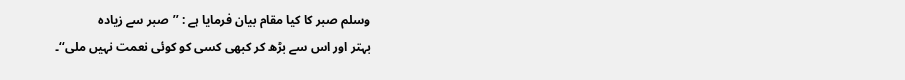وسلم صبر کا کیا مقام بیان فرمایا ہے : ’’صبر سے زیادہ
بہتر اور اس سے بڑھ کر کبھی کسی کو کوئی نعمت نہیں ملی‘‘۔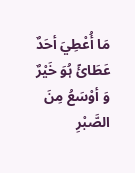مَا أُعْطِيَ أحَدٌ عَطَائً ہُوَ خَیْرٌ وَ أوْسَعُ مِنَ الصَّبْرِ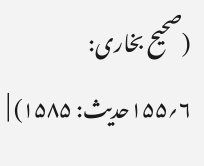(صحیح بخاری: ۶؍۱۵۵حدیث: ۱۵۸۵) |